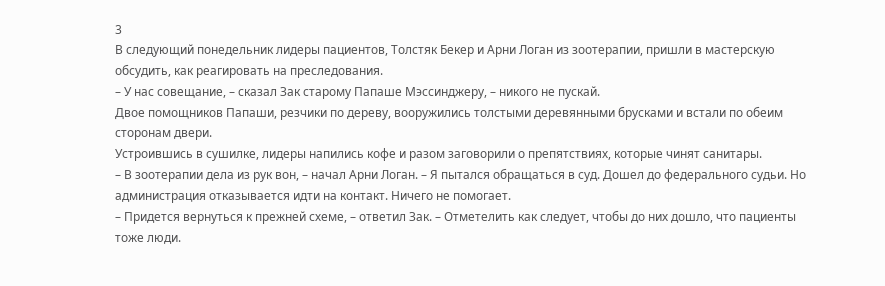3
В следующий понедельник лидеры пациентов, Толстяк Бекер и Арни Логан из зоотерапии, пришли в мастерскую обсудить, как реагировать на преследования.
– У нас совещание, – сказал Зак старому Папаше Мэссинджеру, – никого не пускай.
Двое помощников Папаши, резчики по дереву, вооружились толстыми деревянными брусками и встали по обеим сторонам двери.
Устроившись в сушилке, лидеры напились кофе и разом заговорили о препятствиях, которые чинят санитары.
– В зоотерапии дела из рук вон, – начал Арни Логан. – Я пытался обращаться в суд. Дошел до федерального судьи. Но администрация отказывается идти на контакт. Ничего не помогает.
– Придется вернуться к прежней схеме, – ответил Зак. – Отметелить как следует, чтобы до них дошло, что пациенты тоже люди.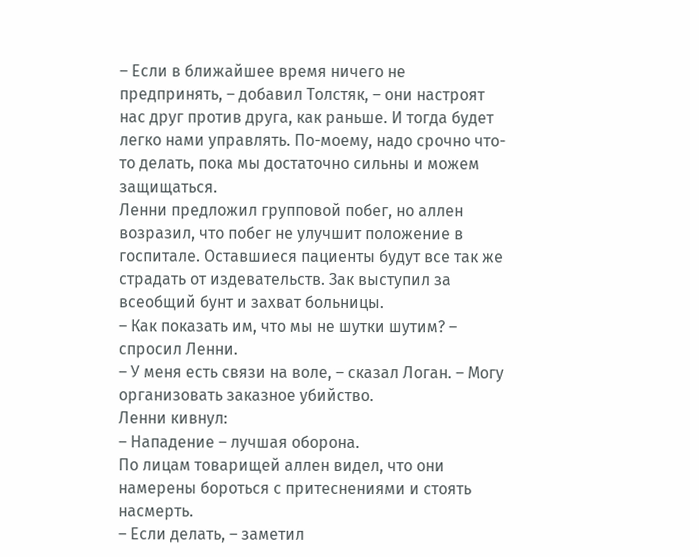– Если в ближайшее время ничего не предпринять, – добавил Толстяк, – они настроят нас друг против друга, как раньше. И тогда будет легко нами управлять. По-моему, надо срочно что-то делать, пока мы достаточно сильны и можем защищаться.
Ленни предложил групповой побег, но аллен возразил, что побег не улучшит положение в госпитале. Оставшиеся пациенты будут все так же страдать от издевательств. Зак выступил за всеобщий бунт и захват больницы.
– Как показать им, что мы не шутки шутим? – спросил Ленни.
– У меня есть связи на воле, – сказал Логан. – Могу организовать заказное убийство.
Ленни кивнул:
– Нападение – лучшая оборона.
По лицам товарищей аллен видел, что они намерены бороться с притеснениями и стоять насмерть.
– Если делать, – заметил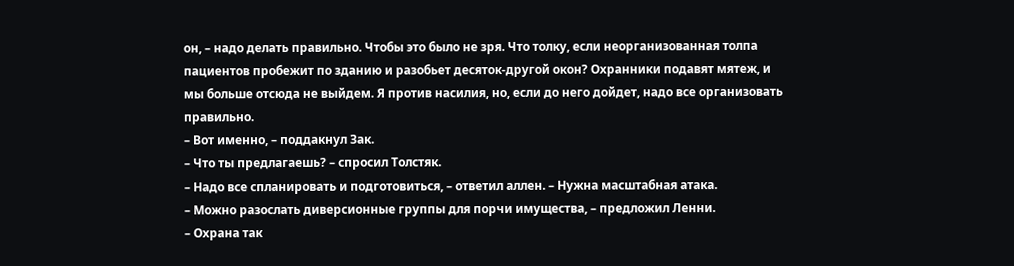он, – надо делать правильно. Чтобы это было не зря. Что толку, если неорганизованная толпа пациентов пробежит по зданию и разобьет десяток-другой окон? Охранники подавят мятеж, и мы больше отсюда не выйдем. Я против насилия, но, если до него дойдет, надо все организовать правильно.
– Вот именно, – поддакнул Зак.
– Что ты предлагаешь? – спросил Толстяк.
– Надо все спланировать и подготовиться, – ответил аллен. – Нужна масштабная атака.
– Можно разослать диверсионные группы для порчи имущества, – предложил Ленни.
– Охрана так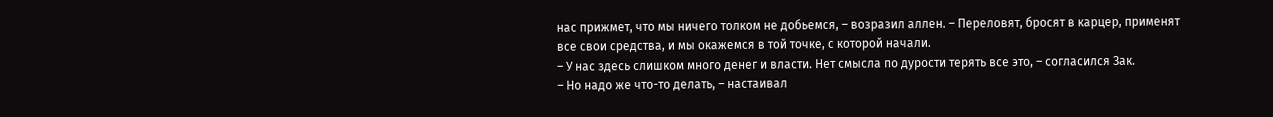нас прижмет, что мы ничего толком не добьемся, – возразил аллен. – Переловят, бросят в карцер, применят все свои средства, и мы окажемся в той точке, с которой начали.
– У нас здесь слишком много денег и власти. Нет смысла по дурости терять все это, – согласился Зак.
– Но надо же что-то делать, – настаивал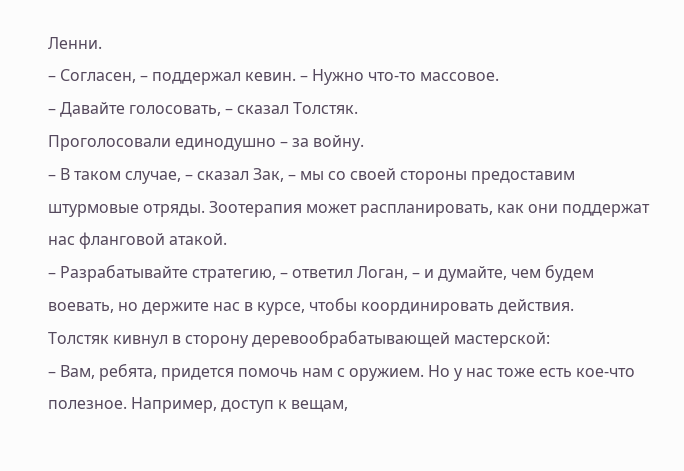Ленни.
– Согласен, – поддержал кевин. – Нужно что-то массовое.
– Давайте голосовать, – сказал Толстяк.
Проголосовали единодушно – за войну.
– В таком случае, – сказал Зак, – мы со своей стороны предоставим штурмовые отряды. Зоотерапия может распланировать, как они поддержат нас фланговой атакой.
– Разрабатывайте стратегию, – ответил Логан, – и думайте, чем будем воевать, но держите нас в курсе, чтобы координировать действия.
Толстяк кивнул в сторону деревообрабатывающей мастерской:
– Вам, ребята, придется помочь нам с оружием. Но у нас тоже есть кое-что полезное. Например, доступ к вещам,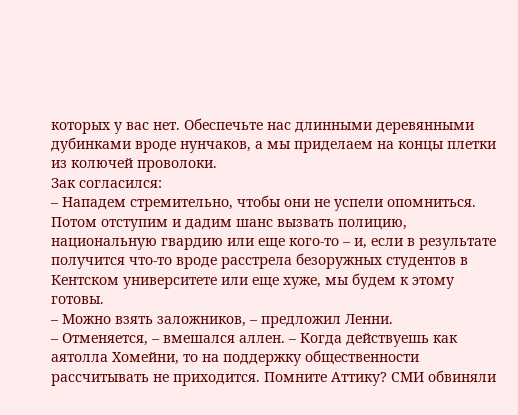которых у вас нет. Обеспечьте нас длинными деревянными дубинками вроде нунчаков, а мы приделаем на концы плетки из колючей проволоки.
Зак согласился:
– Нападем стремительно, чтобы они не успели опомниться. Потом отступим и дадим шанс вызвать полицию, национальную гвардию или еще кого-то – и, если в результате получится что-то вроде расстрела безоружных студентов в Кентском университете или еще хуже, мы будем к этому готовы.
– Можно взять заложников, – предложил Ленни.
– Отменяется, – вмешался аллен. – Когда действуешь как аятолла Хомейни, то на поддержку общественности рассчитывать не приходится. Помните Аттику? СМИ обвиняли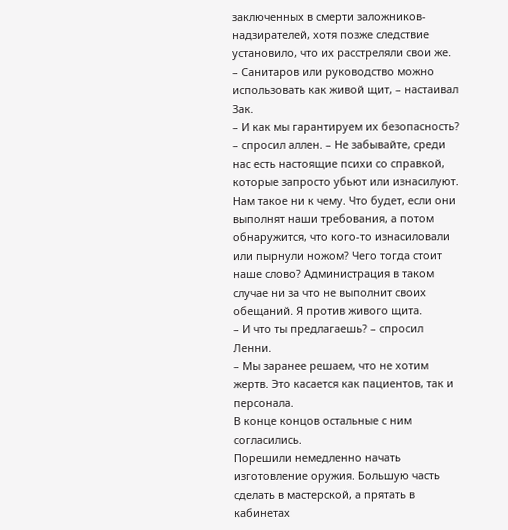заключенных в смерти заложников-надзирателей, хотя позже следствие установило, что их расстреляли свои же.
– Санитаров или руководство можно использовать как живой щит, – настаивал Зак.
– И как мы гарантируем их безопасность? – спросил аллен. – Не забывайте, среди нас есть настоящие психи со справкой, которые запросто убьют или изнасилуют. Нам такое ни к чему. Что будет, если они выполнят наши требования, а потом обнаружится, что кого-то изнасиловали или пырнули ножом? Чего тогда стоит наше слово? Администрация в таком случае ни за что не выполнит своих обещаний. Я против живого щита.
– И что ты предлагаешь? – спросил Ленни.
– Мы заранее решаем, что не хотим жертв. Это касается как пациентов, так и персонала.
В конце концов остальные с ним согласились.
Порешили немедленно начать изготовление оружия. Большую часть сделать в мастерской, а прятать в кабинетах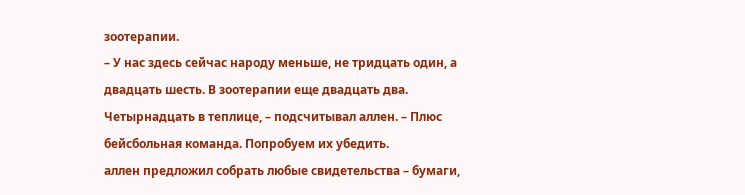зоотерапии.
– У нас здесь сейчас народу меньше, не тридцать один, а двадцать шесть. В зоотерапии еще двадцать два. Четырнадцать в теплице, – подсчитывал аллен. – Плюс бейсбольная команда. Попробуем их убедить.
аллен предложил собрать любые свидетельства – бумаги,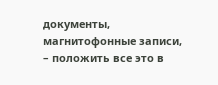документы, магнитофонные записи, – положить все это в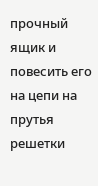прочный ящик и повесить его на цепи на прутья решетки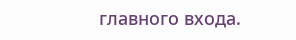главного входа.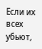Если их всех убьют,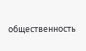общественность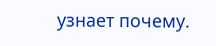узнает почему.